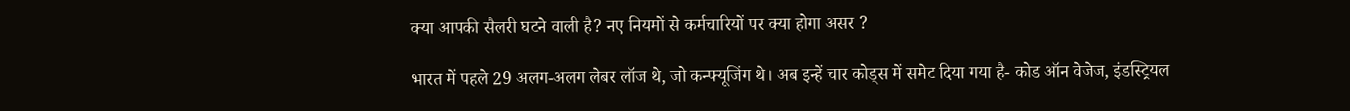क्या आपकी सैलरी घटने वाली है? नए नियमों से कर्मचारियों पर क्या होगा असर ?

भारत में पहले 29 अलग-अलग लेबर लॉज थे, जो कन्फ्यूजिंग थे। अब इन्हें चार कोड्स में समेट दिया गया है- कोड ऑन वेजेज, इंडस्ट्रियल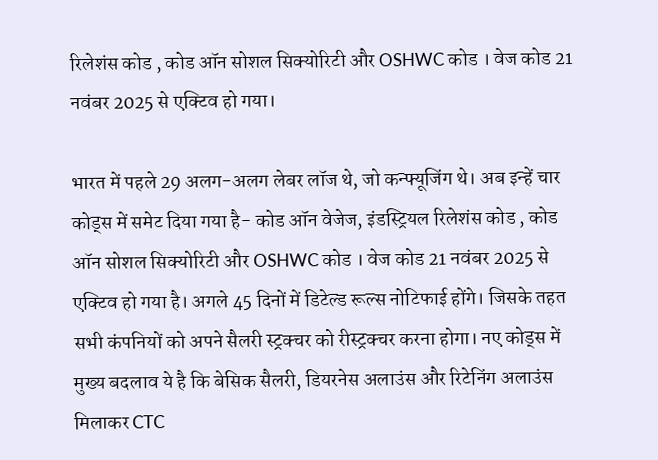रिलेशंस कोड , कोड ऑन सोशल सिक्योरिटी और OSHWC कोड । वेज कोड 21 नवंबर 2025 से एक्टिव हो गया।

भारत में पहले 29 अलग-अलग लेबर लॉज थे, जो कन्फ्यूजिंग थे। अब इन्हें चार कोड्स में समेट दिया गया है- कोड ऑन वेजेज, इंडस्ट्रियल रिलेशंस कोड , कोड ऑन सोशल सिक्योरिटी और OSHWC कोड । वेज कोड 21 नवंबर 2025 से एक्टिव हो गया है। अगले 45 दिनों में डिटेल्ड रूल्स नोटिफाई होंगे। जिसके तहत सभी कंपनियों को अपने सैलरी स्ट्रक्चर को रीस्ट्रक्चर करना होगा। नए कोड्स में मुख्य बदलाव ये है कि बेसिक सैलरी, डियरनेस अलाउंस और रिटेनिंग अलाउंस मिलाकर CTC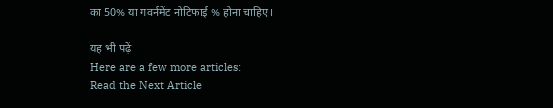का 50% या गवर्नमेंट नोटिफाई % होना चाहिए।

यह भी पढ़ें
Here are a few more articles:
Read the Next Article